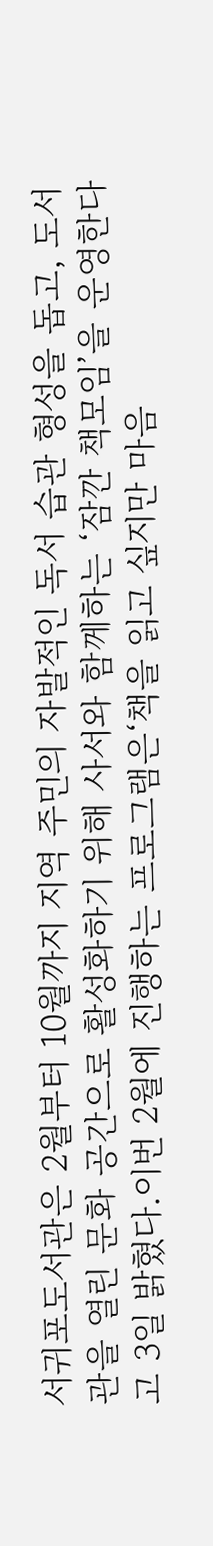서귀포도서관은 2월부터 10월까지 지역 주민의 자발적인 독서 습관 형성을 돕고, 도서관을 열린 문화 공간으로 활성화하기 위해 사서와 함께하는 ‘잠깐 책모임’을 운영한다고 3일 밝혔다.이번 2월에 진행하는 프로그램은‘책을 읽고 싶지만 마음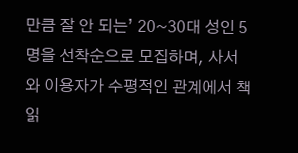만큼 잘 안 되는’ 20~30대 성인 5명을 선착순으로 모집하며, 사서와 이용자가 수평적인 관계에서 책 읽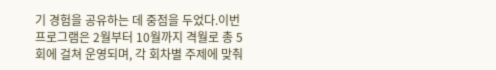기 경험을 공유하는 데 중점을 두었다.이번 프로그램은 2월부터 10월까지 격월로 총 5회에 걸쳐 운영되며, 각 회차별 주제에 맞춰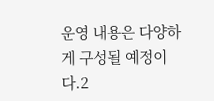운영 내용은 다양하게 구성될 예정이다.2